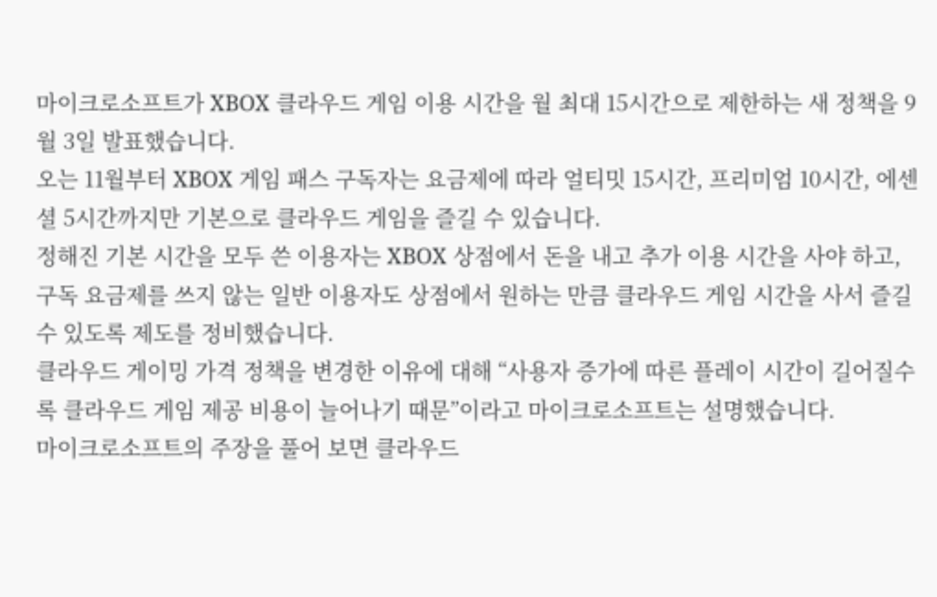마이크로소프트가 XBOX 클라우드 게임 이용 시간을 월 최대 15시간으로 제한하는 새 정책을 9월 3일 발표했습니다.
오는 11월부터 XBOX 게임 패스 구독자는 요금제에 따라 얼티밋 15시간, 프리미엄 10시간, 에센셜 5시간까지만 기본으로 클라우드 게임을 즐길 수 있습니다.
정해진 기본 시간을 모두 쓴 이용자는 XBOX 상점에서 돈을 내고 추가 이용 시간을 사야 하고, 구독 요금제를 쓰지 않는 일반 이용자도 상점에서 원하는 만큼 클라우드 게임 시간을 사서 즐길 수 있도록 제도를 정비했습니다.
클라우드 게이밍 가격 정책을 변경한 이유에 대해 “사용자 증가에 따른 플레이 시간이 길어질수록 클라우드 게임 제공 비용이 늘어나기 때문”이라고 마이크로소프트는 설명했습니다.
마이크로소프트의 주장을 풀어 보면 클라우드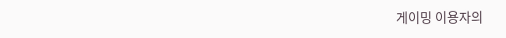게이밍 이용자의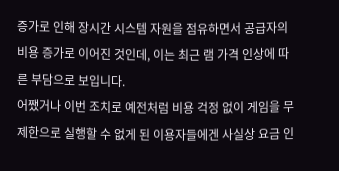증가로 인해 장시간 시스템 자원을 점유하면서 공급자의 비용 증가로 이어진 것인데, 이는 최근 램 가격 인상에 따른 부담으로 보입니다.
어쨌거나 이번 조치로 예전처럼 비용 걱정 없이 게임을 무제한으로 실행할 수 없게 된 이용자들에겐 사실상 요금 인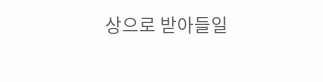상으로 받아들일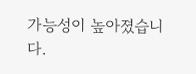가능성이 높아졌습니다.